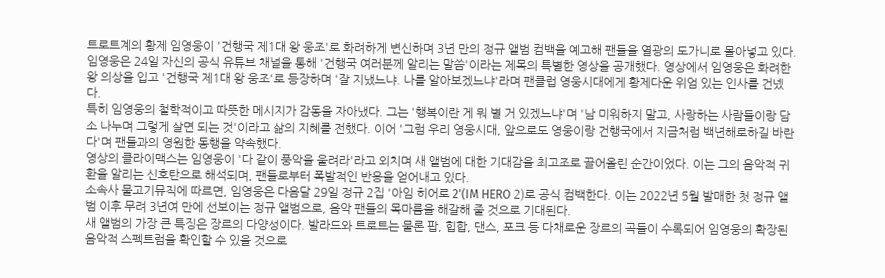트로트계의 황제 임영웅이 '건행국 제1대 왕 웅조'로 화려하게 변신하며 3년 만의 정규 앨범 컴백을 예고해 팬들을 열광의 도가니로 몰아넣고 있다.
임영웅은 24일 자신의 공식 유튜브 채널을 통해 '건행국 여러분께 알리는 말씀'이라는 제목의 특별한 영상을 공개했다. 영상에서 임영웅은 화려한 왕 의상을 입고 '건행국 제1대 왕 웅조'로 등장하며 '잘 지냈느냐. 나를 알아보겠느냐'라며 팬클럽 영웅시대에게 황제다운 위엄 있는 인사를 건넸다.
특히 임영웅의 철학적이고 따뜻한 메시지가 감동을 자아냈다. 그는 '행복이란 게 뭐 별 거 있겠느냐'며 '남 미워하지 말고, 사랑하는 사람들이랑 담소 나누며 그렇게 살면 되는 것'이라고 삶의 지혜를 전했다. 이어 '그럼 우리 영웅시대, 앞으로도 영웅이랑 건행국에서 지금처럼 백년해로하길 바란다'며 팬들과의 영원한 동행을 약속했다.
영상의 클라이맥스는 임영웅이 '다 같이 풍악을 울려라'라고 외치며 새 앨범에 대한 기대감을 최고조로 끌어올린 순간이었다. 이는 그의 음악적 귀환을 알리는 신호탄으로 해석되며, 팬들로부터 폭발적인 반응을 얻어내고 있다.
소속사 물고기뮤직에 따르면, 임영웅은 다음달 29일 정규 2집 '아임 히어로 2'(IM HERO 2)로 공식 컴백한다. 이는 2022년 5월 발매한 첫 정규 앨범 이후 무려 3년여 만에 선보이는 정규 앨범으로, 음악 팬들의 목마름을 해갈해 줄 것으로 기대된다.
새 앨범의 가장 큰 특징은 장르의 다양성이다. 발라드와 트로트는 물론 팝, 힙합, 댄스, 포크 등 다채로운 장르의 곡들이 수록되어 임영웅의 확장된 음악적 스펙트럼을 확인할 수 있을 것으로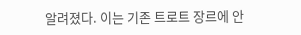알려졌다. 이는 기존 트로트 장르에 안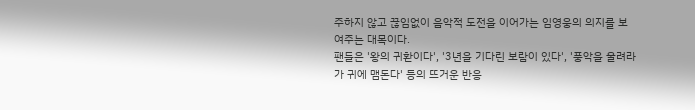주하지 않고 끊임없이 음악적 도전을 이어가는 임영웅의 의지를 보여주는 대목이다.
팬들은 '왕의 귀환이다', '3년을 기다린 보람이 있다', '풍악을 울려라가 귀에 맴돈다' 등의 뜨거운 반응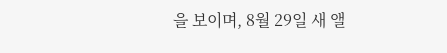을 보이며, 8월 29일 새 앨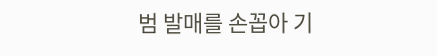범 발매를 손꼽아 기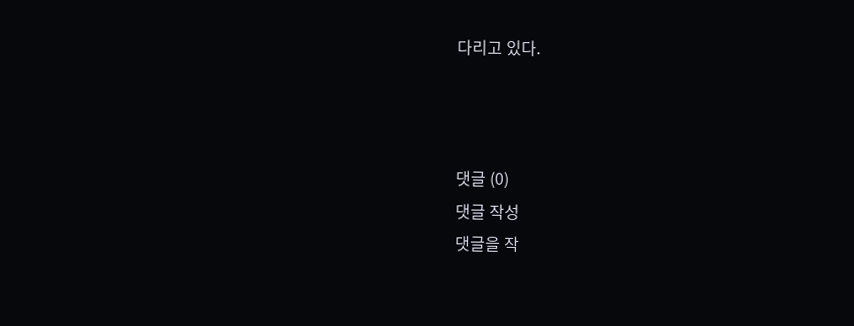다리고 있다.



댓글 (0)
댓글 작성
댓글을 작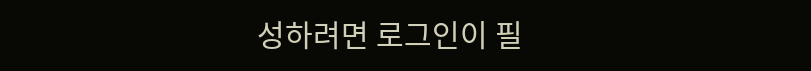성하려면 로그인이 필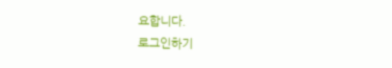요합니다.
로그인하기